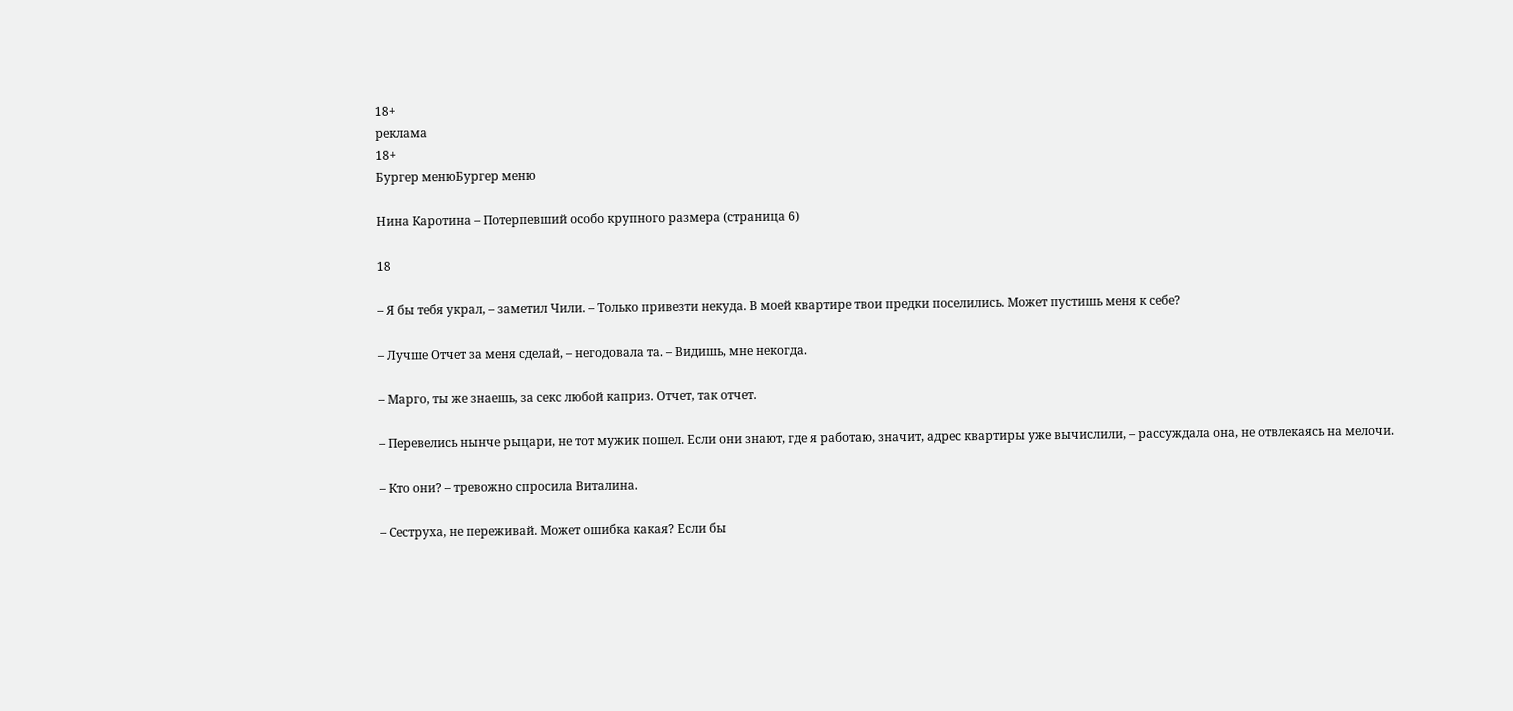18+
реклама
18+
Бургер менюБургер меню

Нина Каротина – Потерпевший особо крупного размера (страница 6)

18

– Я бы тебя украл, – заметил Чили. – Только привезти некуда. В моей квартире твои предки поселились. Может пустишь меня к себе?

– Лучше Отчет за меня сделай, – негодовала та. – Видишь, мне некогда.

– Марго, ты же знаешь, за секс любой каприз. Отчет, так отчет.

– Перевелись нынче рыцари, не тот мужик пошел. Если они знают, где я работаю, значит, адрес квартиры уже вычислили, – рассуждала она, не отвлекаясь на мелочи.

– Кто они? – тревожно спросила Виталина.

– Сеструха, не переживай. Может ошибка какая? Если бы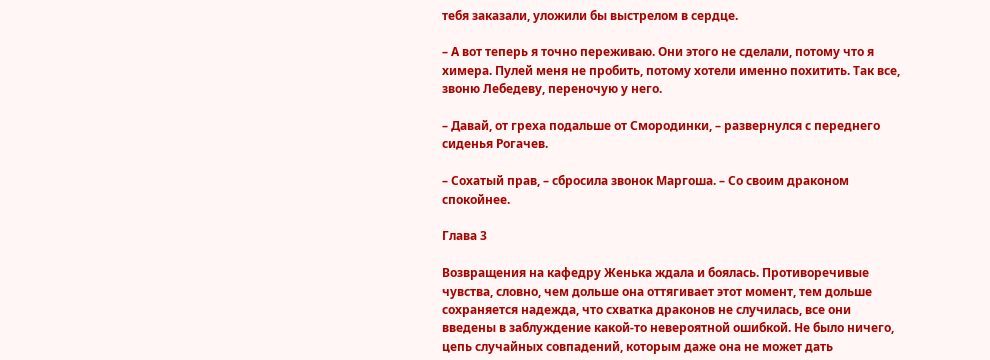тебя заказали, уложили бы выстрелом в сердце.

– А вот теперь я точно переживаю. Они этого не сделали, потому что я химера. Пулей меня не пробить, потому хотели именно похитить. Так все, звоню Лебедеву, переночую у него.

– Давай, от греха подальше от Смородинки, – развернулся с переднего сиденья Рогачев.

– Сохатый прав, – сбросила звонок Маргоша. – Со своим драконом спокойнее.

Глава 3

Возвращения на кафедру Женька ждала и боялась. Противоречивые чувства, словно, чем дольше она оттягивает этот момент, тем дольше сохраняется надежда, что схватка драконов не случилась, все они введены в заблуждение какой-то невероятной ошибкой. Не было ничего, цепь случайных совпадений, которым даже она не может дать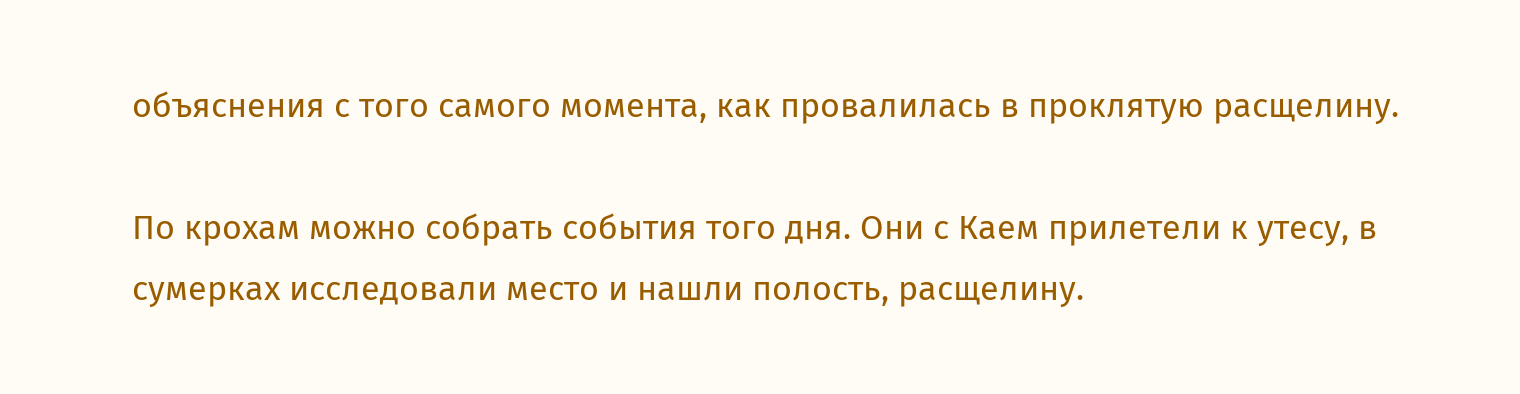объяснения с того самого момента, как провалилась в проклятую расщелину.

По крохам можно собрать события того дня. Они с Каем прилетели к утесу, в сумерках исследовали место и нашли полость, расщелину.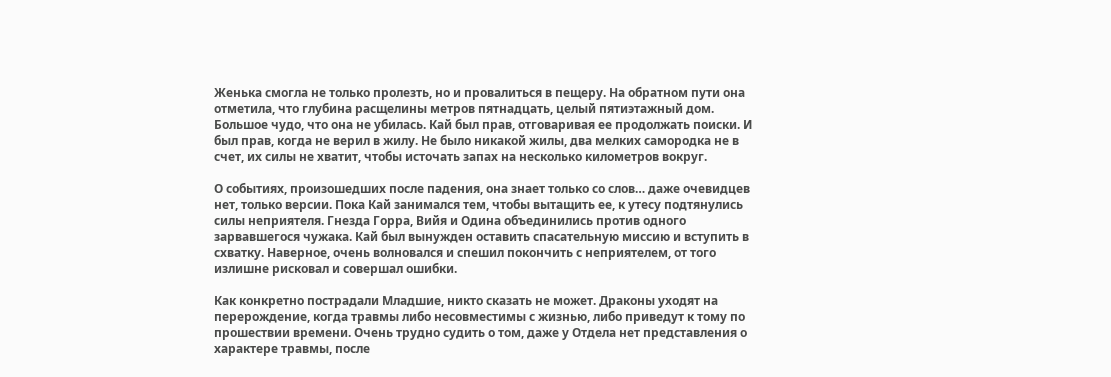Женька смогла не только пролезть, но и провалиться в пещеру. На обратном пути она отметила, что глубина расщелины метров пятнадцать, целый пятиэтажный дом. Большое чудо, что она не убилась. Кай был прав, отговаривая ее продолжать поиски. И был прав, когда не верил в жилу. Не было никакой жилы, два мелких самородка не в счет, их силы не хватит, чтобы источать запах на несколько километров вокруг.

О событиях, произошедших после падения, она знает только со слов… даже очевидцев нет, только версии. Пока Кай занимался тем, чтобы вытащить ее, к утесу подтянулись силы неприятеля. Гнезда Горра, Вийя и Одина объединились против одного зарвавшегося чужака. Кай был вынужден оставить спасательную миссию и вступить в схватку. Наверное, очень волновался и спешил покончить с неприятелем, от того излишне рисковал и совершал ошибки.

Как конкретно пострадали Младшие, никто сказать не может. Драконы уходят на перерождение, когда травмы либо несовместимы с жизнью, либо приведут к тому по прошествии времени. Очень трудно судить о том, даже у Отдела нет представления о характере травмы, после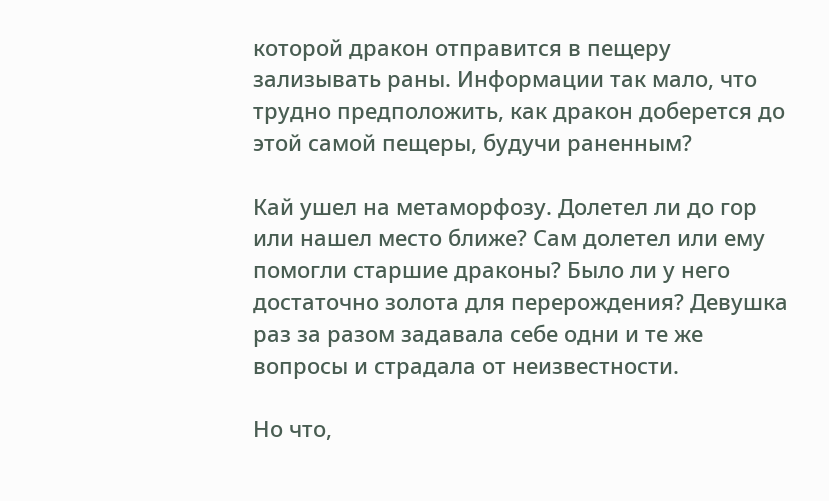которой дракон отправится в пещеру зализывать раны. Информации так мало, что трудно предположить, как дракон доберется до этой самой пещеры, будучи раненным?

Кай ушел на метаморфозу. Долетел ли до гор или нашел место ближе? Сам долетел или ему помогли старшие драконы? Было ли у него достаточно золота для перерождения? Девушка раз за разом задавала себе одни и те же вопросы и страдала от неизвестности.

Но что,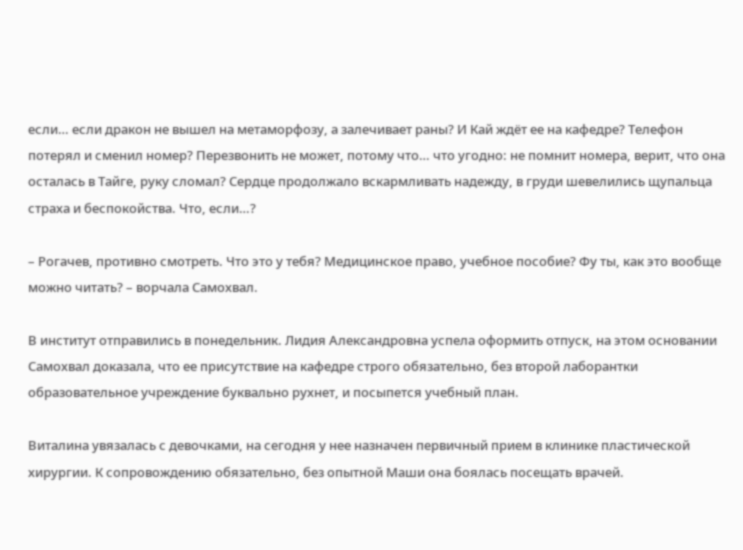если… если дракон не вышел на метаморфозу, а залечивает раны? И Кай ждёт ее на кафедре? Телефон потерял и сменил номер? Перезвонить не может, потому что… что угодно: не помнит номера, верит, что она осталась в Тайге, руку сломал? Сердце продолжало вскармливать надежду, в груди шевелились щупальца страха и беспокойства. Что, если…?

– Рогачев, противно смотреть. Что это у тебя? Медицинское право, учебное пособие? Фу ты, как это вообще можно читать? – ворчала Самохвал.

В институт отправились в понедельник. Лидия Александровна успела оформить отпуск, на этом основании Самохвал доказала, что ее присутствие на кафедре строго обязательно, без второй лаборантки образовательное учреждение буквально рухнет, и посыпется учебный план.

Виталина увязалась с девочками, на сегодня у нее назначен первичный прием в клинике пластической хирургии. К сопровождению обязательно, без опытной Маши она боялась посещать врачей.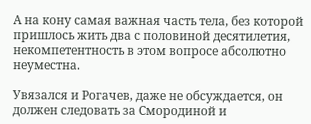А на кону самая важная часть тела, без которой пришлось жить два с половиной десятилетия, некомпетентность в этом вопросе абсолютно неуместна.

Увязался и Рогачев, даже не обсуждается, он должен следовать за Смородиной и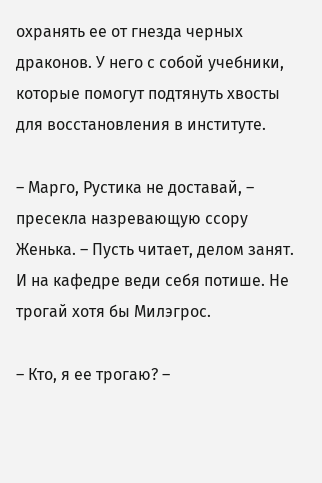охранять ее от гнезда черных драконов. У него с собой учебники, которые помогут подтянуть хвосты для восстановления в институте.

– Марго, Рустика не доставай, – пресекла назревающую ссору Женька. – Пусть читает, делом занят. И на кафедре веди себя потише. Не трогай хотя бы Милэгрос.

– Кто, я ее трогаю? –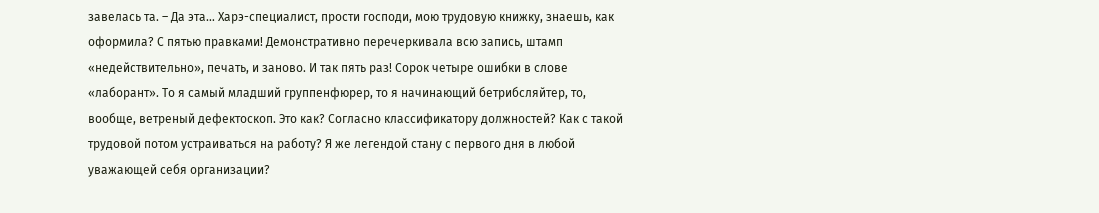завелась та. – Да эта… Харэ-специалист, прости господи, мою трудовую книжку, знаешь, как оформила? С пятью правками! Демонстративно перечеркивала всю запись, штамп «недействительно», печать, и заново. И так пять раз! Сорок четыре ошибки в слове «лаборант». То я самый младший группенфюрер, то я начинающий бетрибсляйтер, то, вообще, ветреный дефектоскоп. Это как? Согласно классификатору должностей? Как с такой трудовой потом устраиваться на работу? Я же легендой стану с первого дня в любой уважающей себя организации?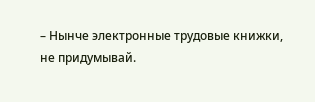– Нынче электронные трудовые книжки, не придумывай.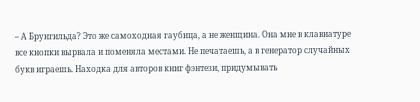– А Брунгильда? Это же самоходная гаубица, а не женщина. Она мне в клавиатуре все кнопки вырвала и поменяла местами. Не печатаешь, а в генератор случайных букв играешь. Находка для авторов книг фэнтези, придумывать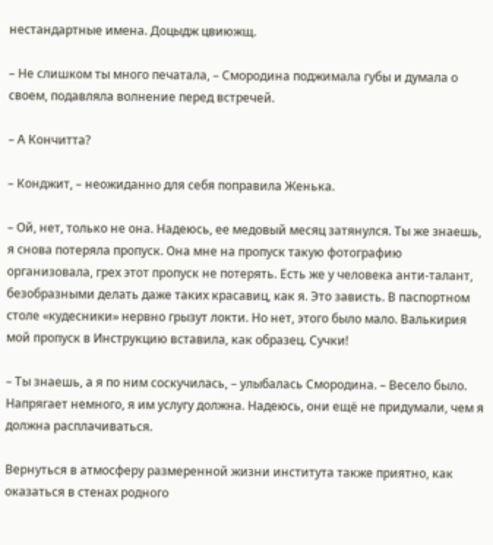нестандартные имена. Доцыдж цвиюжщ.

– Не слишком ты много печатала, – Смородина поджимала губы и думала о своем, подавляла волнение перед встречей.

– А Кончитта?

– Конджит, – неожиданно для себя поправила Женька.

– Ой, нет, только не она. Надеюсь, ее медовый месяц затянулся. Ты же знаешь, я снова потеряла пропуск. Она мне на пропуск такую фотографию организовала, грех этот пропуск не потерять. Есть же у человека анти-талант, безобразными делать даже таких красавиц, как я. Это зависть. В паспортном столе «кудесники» нервно грызут локти. Но нет, этого было мало. Валькирия мой пропуск в Инструкцию вставила, как образец. Сучки!

– Ты знаешь, а я по ним соскучилась, – улыбалась Смородина. – Весело было. Напрягает немного, я им услугу должна. Надеюсь, они ещё не придумали, чем я должна расплачиваться.

Вернуться в атмосферу размеренной жизни института также приятно, как оказаться в стенах родного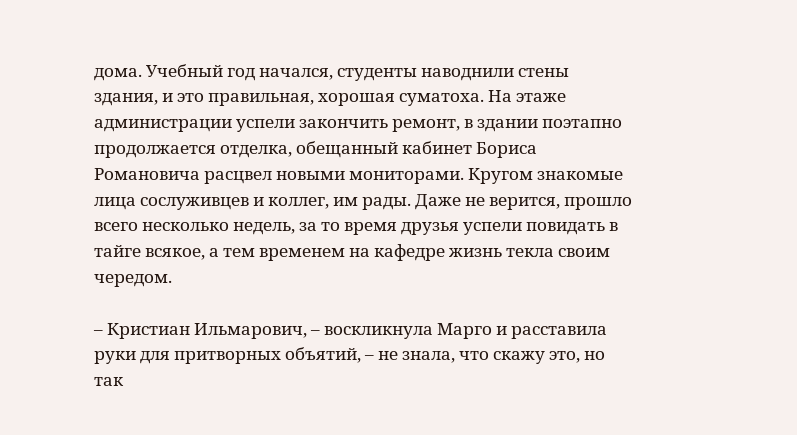дома. Учебный год начался, студенты наводнили стены здания, и это правильная, хорошая суматоха. На этаже администрации успели закончить ремонт, в здании поэтапно продолжается отделка, обещанный кабинет Бориса Романовича расцвел новыми мониторами. Кругом знакомые лица сослуживцев и коллег, им рады. Даже не верится, прошло всего несколько недель, за то время друзья успели повидать в тайге всякое, а тем временем на кафедре жизнь текла своим чередом.

– Кристиан Ильмарович, – воскликнула Марго и расставила руки для притворных объятий, – не знала, что скажу это, но так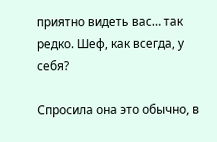приятно видеть вас… так редко. Шеф, как всегда, у себя?

Спросила она это обычно, в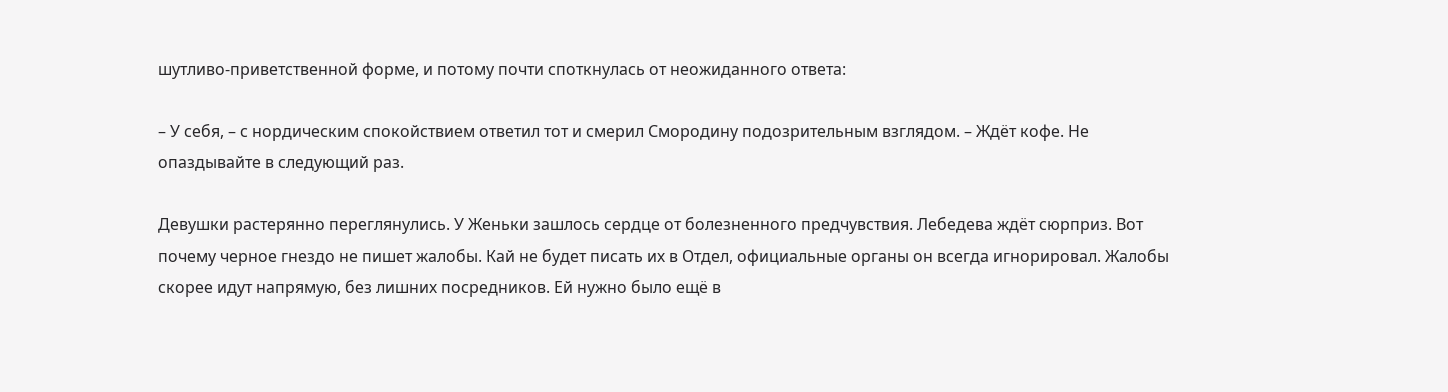шутливо-приветственной форме, и потому почти споткнулась от неожиданного ответа:

– У себя, – с нордическим спокойствием ответил тот и смерил Смородину подозрительным взглядом. – Ждёт кофе. Не опаздывайте в следующий раз.

Девушки растерянно переглянулись. У Женьки зашлось сердце от болезненного предчувствия. Лебедева ждёт сюрприз. Вот почему черное гнездо не пишет жалобы. Кай не будет писать их в Отдел, официальные органы он всегда игнорировал. Жалобы скорее идут напрямую, без лишних посредников. Ей нужно было ещё в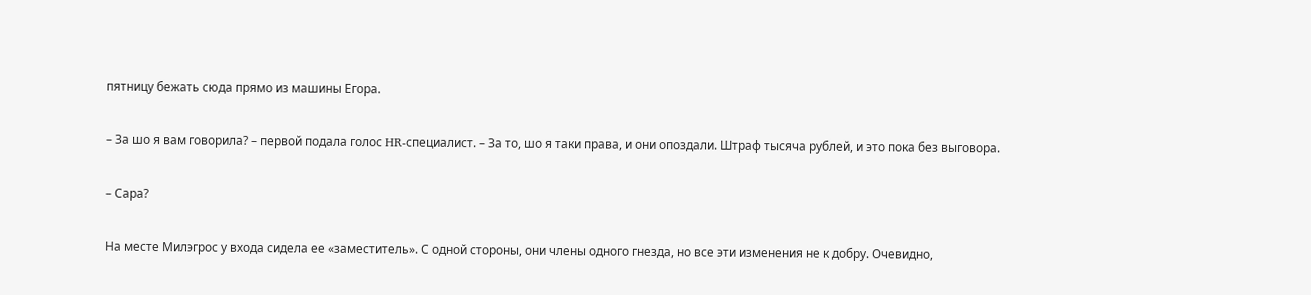пятницу бежать сюда прямо из машины Егора.

– За шо я вам говорила? – первой подала голос HR-специалист. – За то, шо я таки права, и они опоздали. Штраф тысяча рублей, и это пока без выговора.

– Сара?

На месте Милэгрос у входа сидела ее «заместитель». С одной стороны, они члены одного гнезда, но все эти изменения не к добру. Очевидно,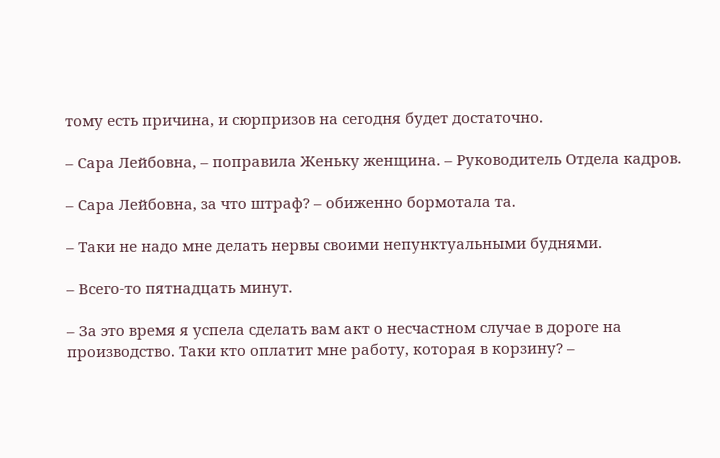тому есть причина, и сюрпризов на сегодня будет достаточно.

– Сара Лейбовна, – поправила Женьку женщина. – Руководитель Отдела кадров.

– Сара Лейбовна, за что штраф? – обиженно бормотала та.

– Таки не надо мне делать нервы своими непунктуальными буднями.

– Всего-то пятнадцать минут.

– За это время я успела сделать вам акт о несчастном случае в дороге на производство. Таки кто оплатит мне работу, которая в корзину? –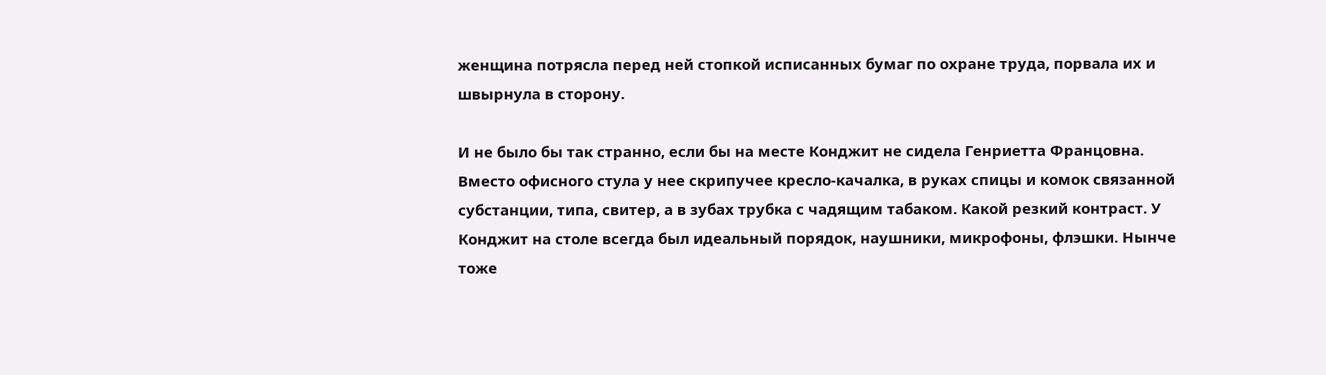женщина потрясла перед ней стопкой исписанных бумаг по охране труда, порвала их и швырнула в сторону.

И не было бы так странно, если бы на месте Конджит не сидела Генриетта Францовна. Вместо офисного стула у нее скрипучее кресло-качалка, в руках спицы и комок связанной субстанции, типа, свитер, а в зубах трубка с чадящим табаком. Какой резкий контраст. У Конджит на столе всегда был идеальный порядок, наушники, микрофоны, флэшки. Нынче тоже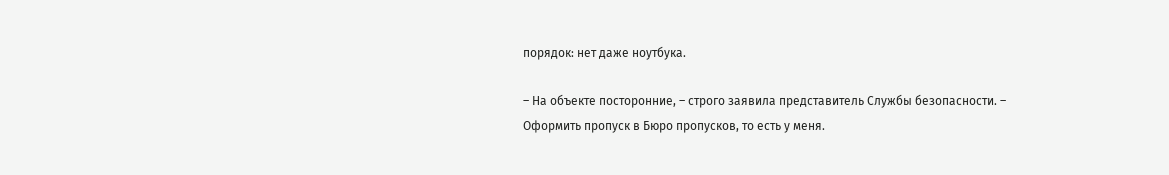порядок: нет даже ноутбука.

– На объекте посторонние, – строго заявила представитель Службы безопасности. – Оформить пропуск в Бюро пропусков, то есть у меня.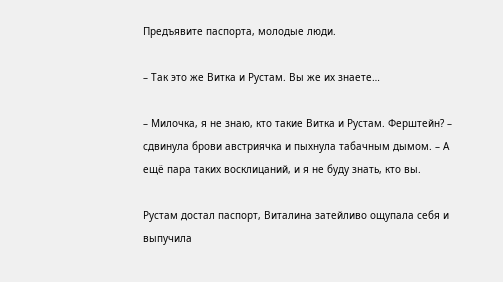Предъявите паспорта, молодые люди.

– Так это же Витка и Рустам. Вы же их знаете…

– Милочка, я не знаю, кто такие Витка и Рустам. Ферштейн? – сдвинула брови австриячка и пыхнула табачным дымом. – А ещё пара таких восклицаний, и я не буду знать, кто вы.

Рустам достал паспорт, Виталина затейливо ощупала себя и выпучила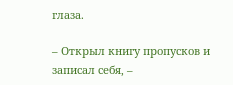глаза.

– Открыл книгу пропусков и записал себя, –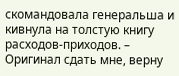скомандовала генеральша и кивнула на толстую книгу расходов-приходов. – Оригинал сдать мне, верну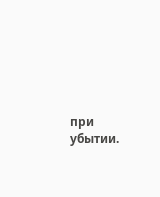при убытии.